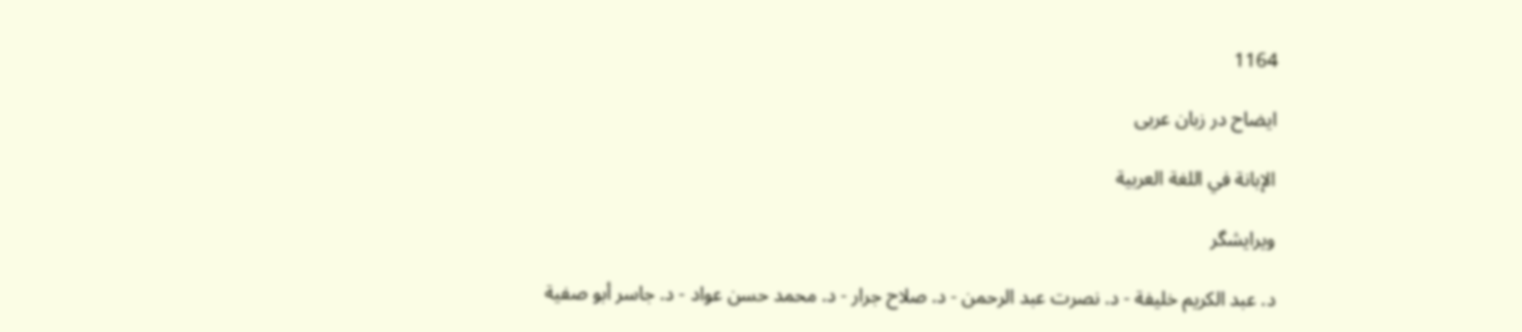1164

ایضاح در زبان عربی

الإبانة في اللغة العربية

ویرایشگر

د. عبد الكريم خليفة - د. نصرت عبد الرحمن - د. صلاح جرار - د. محمد حسن عواد - د. جاسر أبو صفية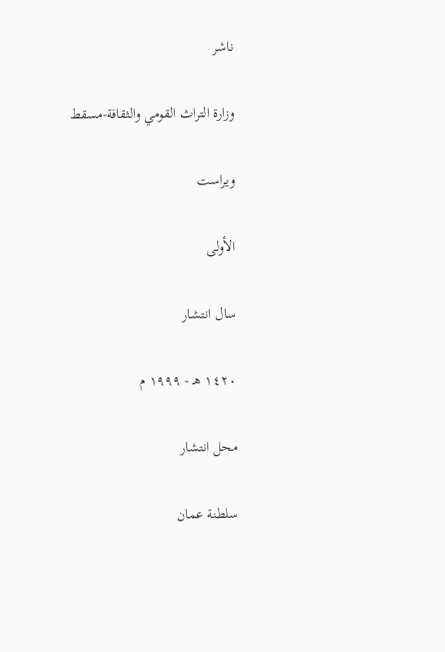ناشر

وزارة التراث القومي والثقافة-مسقط

ویراست

الأولى

سال انتشار

١٤٢٠ هـ - ١٩٩٩ م

محل انتشار

سلطنة عمان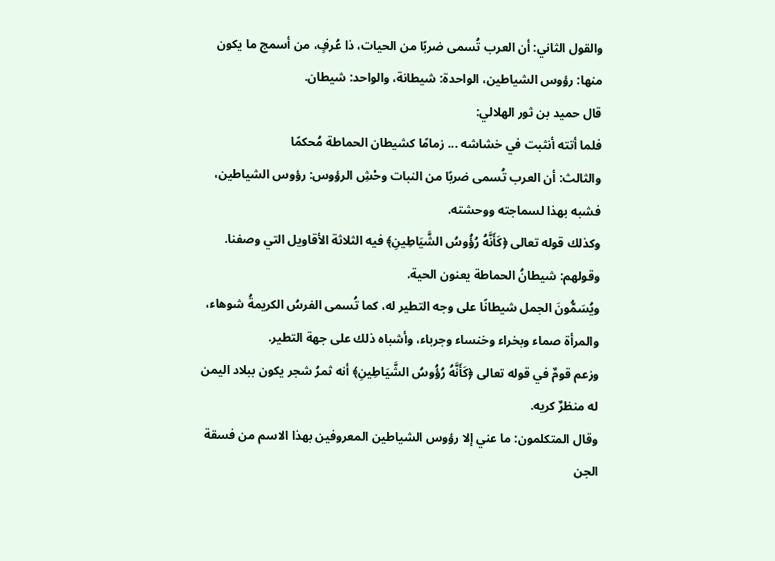والقول الثاني: أن العرب تُسمى ضربًا من الحيات، ذا عُرفٍ، من أسمج ما يكون منها: رؤوس الشياطين، الواحدة: شيطانة، والواحد: شيطان.
قال حميد بن ثور الهلالي:
فلما أتته أنثبت في خشاشه ... زمامًا كشيطان الحماطة مُحكمًا
والثالث: أن العرب تُسمى ضربًا من النبات وحْشِ الرؤوس: رؤوس الشياطين، فشبه بهذا لسماجته ووحشته.
وكذلك قوله تعالى ﴿كَأَنَّهُ رُؤُوسُ الشَّيَاطِينِ﴾ فيه الثلاثة الأقاويل التي وصفنا. وقولهم: شيطانُ الحماطة يعنون الحية.
ويُسَمُّونَ الجمل شيطانًا على وجه التطير له، كما تُسمى الفرسُ الكريمةُ شوهاء، والمرأة صماء وبخراء وخنساء وجرباء، وأشباه ذلك على جهة التطير.
وزعم قومٌ في قوله تعالى ﴿كَأَنَّهُ رُؤُوسُ الشَّيَاطِينِ﴾ أنه ثمرُ شجر يكون ببلاد اليمن له منظرٌ كريه.
وقال المتكلمون: ما عني إلا رؤوس الشياطين المعروفين بهذا الاسم من فسقة الجن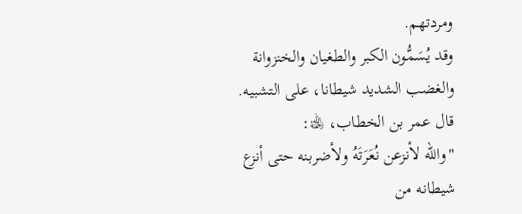ومردتهم.
وقد يُسَمُّون الكبر والطغيان والخنزوانة والغضب الشديد شيطانا، على التشبيه. قال عمر بن الخطاب، ﵀:
"والله لأنزعن نُعَرَتَهُ ولأضربنه حتى أنزع شيطانه من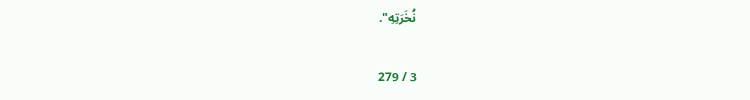نُخَرَتِهِ".

3 / 279